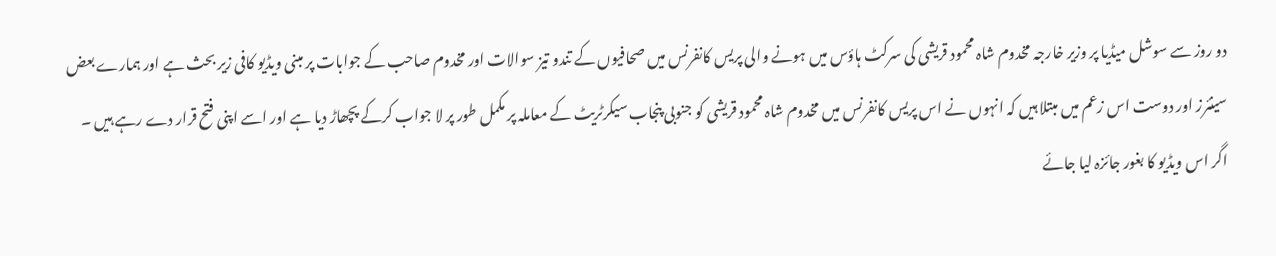دو روز سے سوشل میڈیا پر وزیر خارجہ مخدوم شاہ محمود قریشی کی سرکٹ ہاؤس میں ہونے والی پریس کانفرنس میں صحافیوں کے تندو تیز سوالات اور مخدوم صاحب کے جوابات پر مبنی ویڈیو کافی زیر بحث ہے اور ہمارے بعض سینئرز اور دوست اس زعم میں مبتلا ہیں کہ انہوں نے اس پریس کانفرنس میں مخدوم شاہ محمود قریشی کو جنوبی پنجاب سیکرٹریٹ کے معاملہ پر مکمل طور پر لا جواب کرکے پچھاڑ دیا ہے اور اسے اپنی فتح قرار دے رہے ہیں ۔
اگر اس ویڈیو کا بغور جائزہ لیا جائے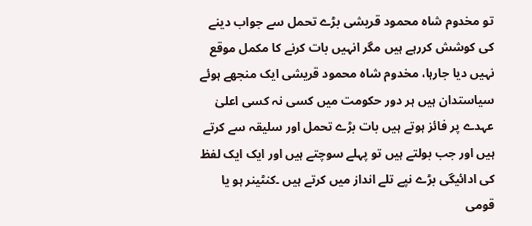تو مخدوم شاہ محمود قریشی بڑے تحمل سے جواب دینے کی کوشش کررہے ہیں مگر انہیں بات کرنے کا مکمل موقع نہیں دیا جارہا، مخدوم شاہ محمود قریشی ایک منجھے ہوئے سیاستدان ہیں ہر دور حکومت میں کسی نہ کسی اعلیٰ عہدے پر فائز ہوتے ہیں بات بڑے تحمل اور سلیقہ سے کرتے ہیں اور جب بولتے ہیں تو پہلے سوچتے ہیں اور ایک ایک لفظ کی ادائیگی بڑے نپے تلے انداز میں کرتے ہیں ۔کنٹینر ہو یا قومی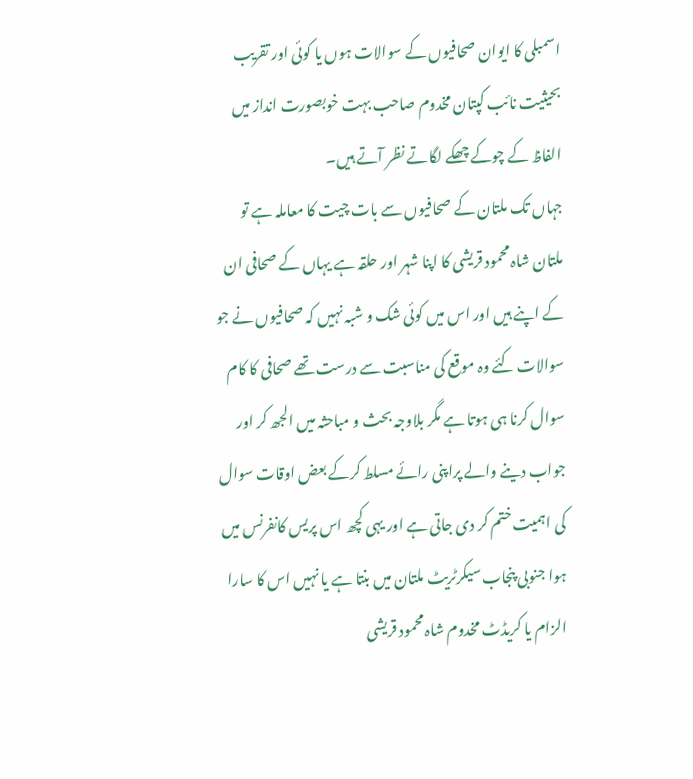اسمبلی کا ایوان صحافیوں کے سوالات ہوں یا کوئی اور تقریب بحیثیت نائب کپتان مخدوم صاحب بہت خوبصورت انداز میں الفاظ کے چوکے چھکے لگاتے نظر آتے ہیں۔
جہاں تک ملتان کے صحافیوں سے بات چیت کا معاملہ ہے تو ملتان شاہ محمود قریشی کا اپنا شہر اور حلقہ ہے یہاں کے صحافی ان کے اپنے ہیں اور اس میں کوئی شک و شبہ نہیں کہ صحافیوں نے جو سوالات کئے وہ موقع کی مناسبت سے درست تھے صحافی کا کام سوال کرنا ہی ہوتا ہے مگر بلاوجہ بحث و مباحثہ میں الجھ کر اور جواب دینے والے پراپنی رائے مسلط کرکے بعض اوقات سوال کی اہمیت ختم کر دی جاتی ہے اور یہی کچھ اس پریس کانفرنس میں ہوا جنوبی پنجاب سیکرٹریٹ ملتان میں بنتا ہے یا نہیں اس کا سارا الزام یا کریڈٹ مخدوم شاہ محمود قریشی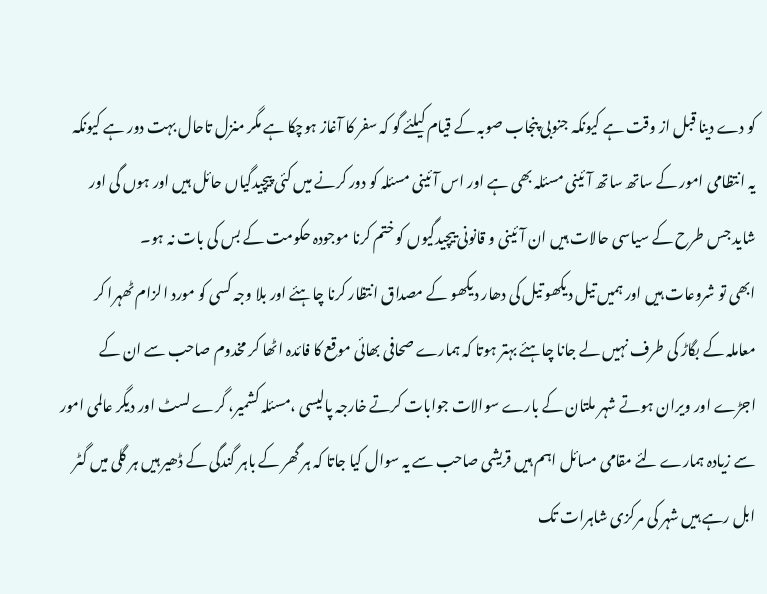کو دے دینا قبل از وقت ہے کیونکہ جنوبی پنجاب صوبہ کے قیام کیلئے گو کہ سفر کا آغاز ہوچکا ہے مگر منزل تاحال بہت دور ہے کیونکہ یہ انتظامی امور کے ساتھ ساتھ آئینی مسئلہ بھی ہے اور اس آئینی مسئلہ کو دور کرنے میں کئی پیچیدگیاں حائل ہیں اور ہوں گی اور شاید جس طرح کے سیاسی حالات ہیں ان آئینی و قانونی ییچیدگیوں کو ختم کرنا موجودہ حکومت کے بس کی بات نہ ہو۔
ابھی تو شروعات ہیں اور ہمیں تیل دیکھو تیل کی دھار دیکھو کے مصداق انتظار کرنا چاہئے اور بلا وجہ کسی کو مورد الزام ٹھہرا کر معاملہ کے بگاڑ کی طرف نہیں لے جانا چاہئے بہتر ہوتا کہ ہمارے صحافی بھائی موقع کا فائدہ اٹھا کر مخدوم صاحب سے ان کے اجڑے اور ویران ہوتے شہر ملتان کے بارے سوالات جوابات کرتے خارجہ پالیسی ،مسئلہ کشمیر، گرے لسٹ اور دیگر عالمی امور سے زیادہ ہمارے لئے مقامی مسائل اہم ہیں قریشی صاحب سے یہ سوال کیا جاتا کہ ہر گھر کے باہر گندگی کے ڈھیر ہیں ہر گلی میں گٹر ابل رہے ہیں شہر کی مرکزی شاہرات تک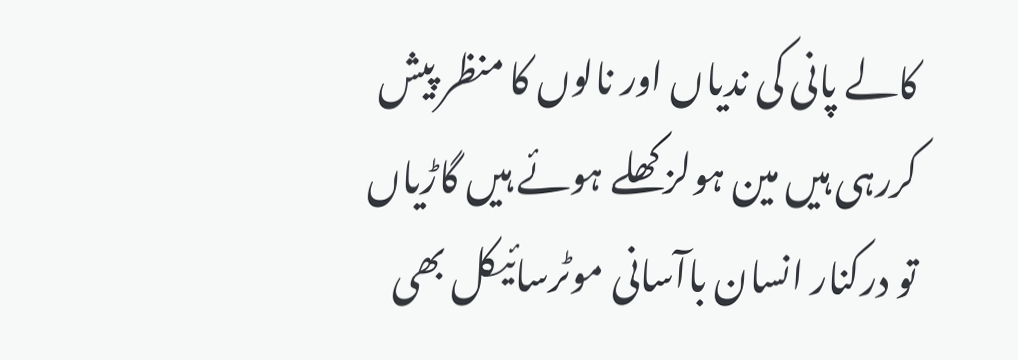کالے پانی کی ندیاں اور نالوں کا منظر پیش کررہی ہیں مین ہولز کھلے ہوئے ہیں گاڑیاں تو درکنار انسان باآسانی موٹرسائیکل بھی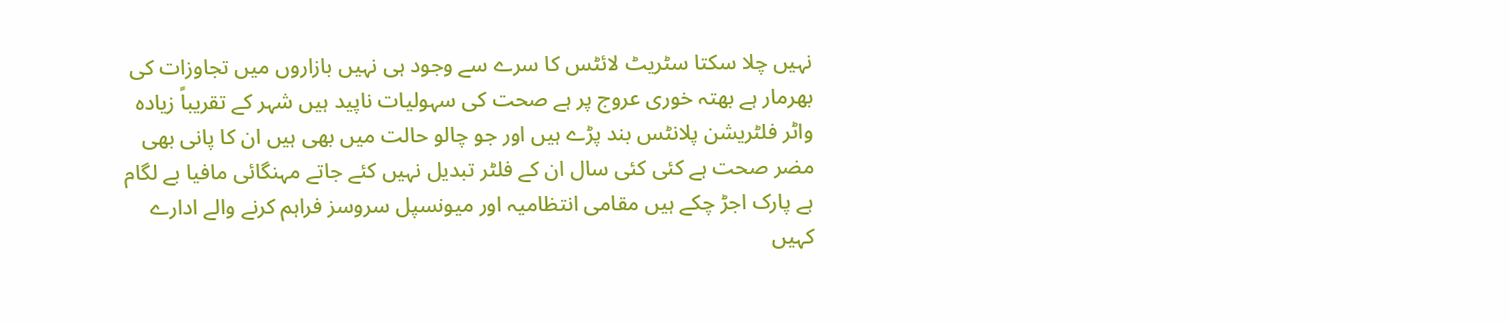نہیں چلا سکتا سٹریٹ لائٹس کا سرے سے وجود ہی نہیں بازاروں میں تجاوزات کی بھرمار ہے بھتہ خوری عروج پر ہے صحت کی سہولیات ناپید ہیں شہر کے تقریباً زیادہ واٹر فلٹریشن پلانٹس بند پڑے ہیں اور جو چالو حالت میں بھی ہیں ان کا پانی بھی مضر صحت ہے کئی کئی سال ان کے فلٹر تبدیل نہیں کئے جاتے مہنگائی مافیا بے لگام ہے پارک اجڑ چکے ہیں مقامی انتظامیہ اور میونسپل سروسز فراہم کرنے والے ادارے کہیں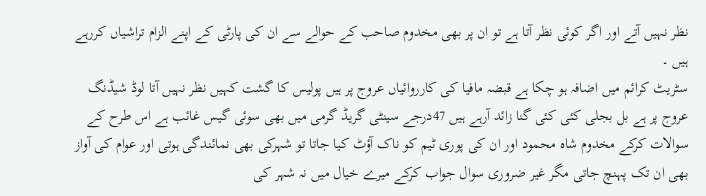نظر نہیں آتے اور اگر کوئی نظر آتا ہے تو ان پر بھی مخدوم صاحب کے حوالے سے ان کی پارٹی کے اپنے الزام تراشیاں کررہے ہیں ۔
سٹریٹ کرائم میں اضافہ ہو چکا ہے قبضہ مافیا کی کارروائیاں عروج پر ہیں پولیس کا گشت کہیں نظر نہیں آتا لوڈ شیڈنگ عروج پر ہے بل بجلی کئی کئی گنا زائد آرہے ہیں 47درجے سینٹی گریڈ گرمی میں بھی سوئی گیس غائب ہے اس طرح کے سوالات کرکے مخدوم شاہ محمود اور ان کی پوری ٹیم کو ناک آؤٹ کیا جاتا تو شہرکی بھی نمائندگی ہوتی اور عوام کی آواز بھی ان تک پہنچ جاتی مگر غیر ضروری سوال جواب کرکے میرے خیال میں نہ شہر کی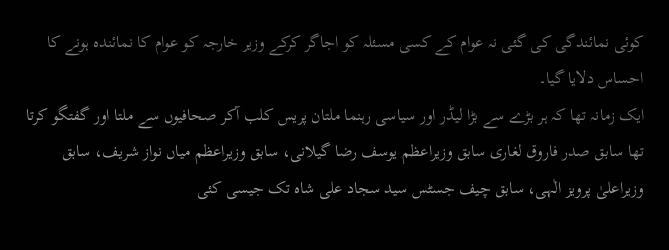کوئی نمائندگی کی گئی نہ عوام کے کسی مسئلہ کو اجاگر کرکے وزیر خارجہ کو عوام کا نمائندہ ہونے کا احساس دلایا گیا۔
ایک زمانہ تھا کہ ہر بڑے سے بڑا لیڈر اور سیاسی رہنما ملتان پریس کلب آکر صحافیوں سے ملتا اور گفتگو کرتا تھا سابق صدر فاروق لغاری سابق وزیراعظم یوسف رضا گیلانی، سابق وزیراعظم میاں نواز شریف، سابق وزیراعلیٰ پرویز الٰہی، سابق چیف جسٹس سید سجاد علی شاہ تک جیسی کئی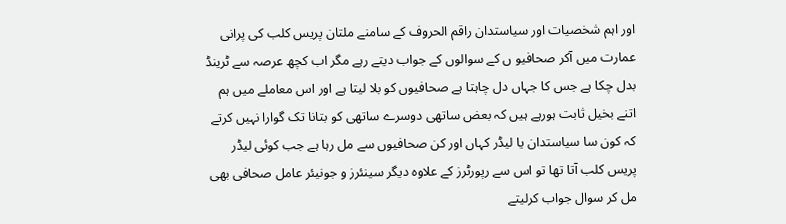اور اہم شخصیات اور سیاستدان راقم الحروف کے سامنے ملتان پریس کلب کی پرانی عمارت میں آکر صحافیو ں کے سوالوں کے جواب دیتے رہے مگر اب کچھ عرصہ سے ٹرینڈ بدل چکا ہے جس کا جہاں دل چاہتا ہے صحافیوں کو بلا لیتا ہے اور اس معاملے میں ہم اتنے بخیل ثابت ہورہے ہیں کہ بعض ساتھی دوسرے ساتھی کو بتانا تک گوارا نہیں کرتے کہ کون سا سیاستدان یا لیڈر کہاں اور کن صحافیوں سے مل رہا ہے جب کوئی لیڈر پریس کلب آتا تھا تو اس سے رپورٹرز کے علاوہ دیگر سینئرز و جونیئر عامل صحافی بھی مل کر سوال جواب کرلیتے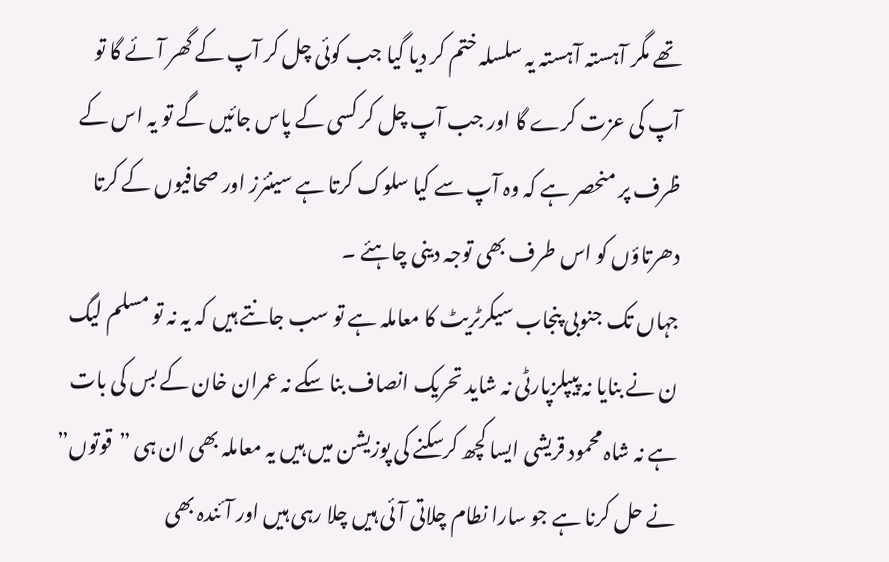تھے مگر آہستہ آہستہ یہ سلسلہ ختم کر دیا گیا جب کوئی چل کر آپ کے گھر آئے گا تو آپ کی عزت کرے گا اور جب آپ چل کر کسی کے پاس جائیں گے تو یہ اس کے ظرف پر منحصر ہے کہ وہ آپ سے کیا سلوک کرتا ہے سینئرز اور صحافیوں کے کرتا دھرتاؤں کو اس طرف بھی توجہ دینی چاہئے ۔
جہاں تک جنوبی پنجاب سیکرٹریٹ کا معاملہ ہے تو سب جانتے ہیں کہ یہ نہ تو مسلم لیگ ن نے بنایا نہ پیپلزپارٹی نہ شاید تحریک انصاف بنا سکے نہ عمران خان کے بس کی بات ہے نہ شاہ محمود قریشی ایسا کچھ کرسکنے کی پوزیشن میں ہیں یہ معاملہ بھی ان ہی ”قوتوں” نے حل کرنا ہے جو سارا نطام چلاتی آئی ہیں چلا رہی ہیں اور آئندہ بھی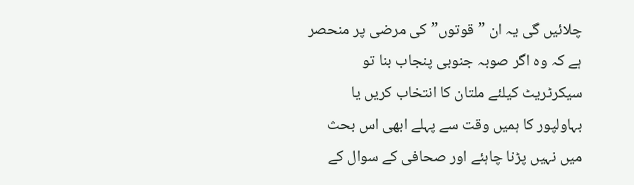چلائیں گی یہ ان ”قوتوں” کی مرضی پر منحصر ہے کہ وہ اگر صوبہ جنوبی پنجاب بنا تو سیکرٹریٹ کیلئے ملتان کا انتخاب کریں یا بہاولپور کا ہمیں وقت سے پہلے ابھی اس بحث میں نہیں پڑنا چاہئے اور صحافی کے سوال کے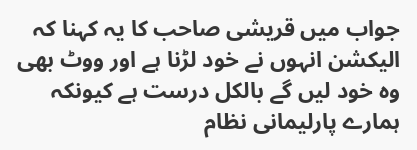جواب میں قریشی صاحب کا یہ کہنا کہ الیکشن انہوں نے خود لڑنا ہے اور ووٹ بھی وہ خود لیں گے بالکل درست ہے کیونکہ ہمارے پارلیمانی نظام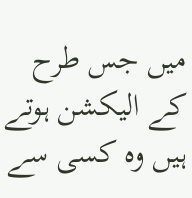میں جس طرح کے الیکشن ہوتے ہیں وہ کسی سے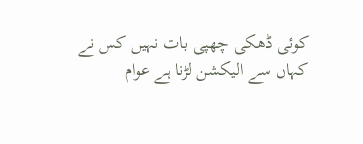کوئی ڈھکی چھپی بات نہیں کس نے کہاں سے الیکشن لڑنا ہے عوام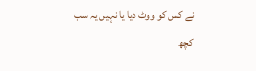نے کس کو ووٹ دیا یا نہیں یہ سب کچھ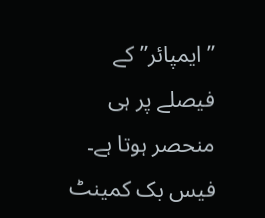”ایمپائر” کے فیصلے پر ہی منحصر ہوتا ہے۔
فیس بک کمینٹ